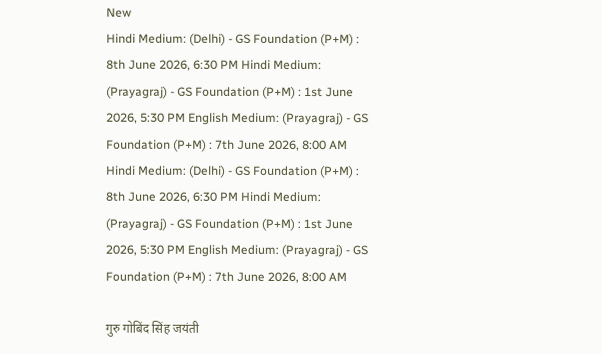New
Hindi Medium: (Delhi) - GS Foundation (P+M) : 8th June 2026, 6:30 PM Hindi Medium: (Prayagraj) - GS Foundation (P+M) : 1st June 2026, 5:30 PM English Medium: (Prayagraj) - GS Foundation (P+M) : 7th June 2026, 8:00 AM Hindi Medium: (Delhi) - GS Foundation (P+M) : 8th June 2026, 6:30 PM Hindi Medium: (Prayagraj) - GS Foundation (P+M) : 1st June 2026, 5:30 PM English Medium: (Prayagraj) - GS Foundation (P+M) : 7th June 2026, 8:00 AM

गुरु गोबिंद सिंह जयंती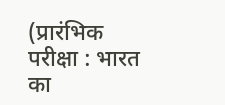(प्रारंभिक परीक्षा : भारत का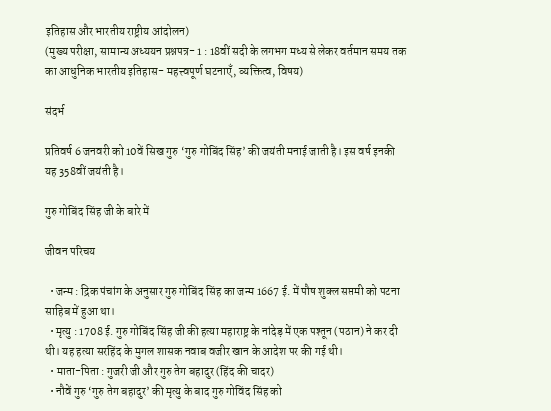इतिहास और भारतीय राष्ट्रीय आंदोलन)
(मुख्य परीक्षा, सामान्य अध्ययन प्रश्नपत्र- 1 : 18वीं सदी के लगभग मध्य से लेकर वर्तमान समय तक का आधुनिक भारतीय इतिहास- महत्त्वपूर्ण घटनाएँ, व्यक्तित्व, विषय)

संदर्भ

प्रतिवर्ष 6 जनवरी को 10वें सिख गुरु ‘गुरु गोबिंद सिंह’ की जयंती मनाई जाती है। इस वर्ष इनकी यह 358वीं जयंती है।

गुरु गोबिंद सिंह जी के बारे में

जीवन परिचय

  • जन्म : द्रिक पंचांग के अनुसार गुरु गोबिंद सिंह का जन्म 1667 ई. में पौष शुक्ल सप्तमी को पटना साहिब में हुआ था।
  • मृत्यु : 1708 ई. गुरु गोबिंद सिंह जी की हत्या महाराष्ट्र के नांदेड़ में एक पश्तून (पठान) ने कर दी थी। यह हत्या सरहिंद के मुगल शासक नवाब वजीर खान के आदेश पर की गई थी।
  • माता-पिता : गुजरी जी और गुरु तेग बहादुर (हिंद की चादर)
  • नौवें गुरु ‘गुरु तेग बहादुर’ की मृत्यु के बाद गुरु गोविंद सिंह को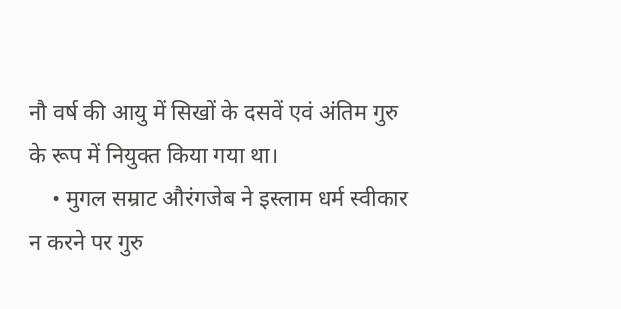नौ वर्ष की आयु में सिखों के दसवें एवं अंतिम गुरु के रूप में नियुक्त किया गया था।
    • मुगल सम्राट औरंगजेब ने इस्लाम धर्म स्वीकार न करने पर गुरु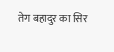तेग बहादुर का सिर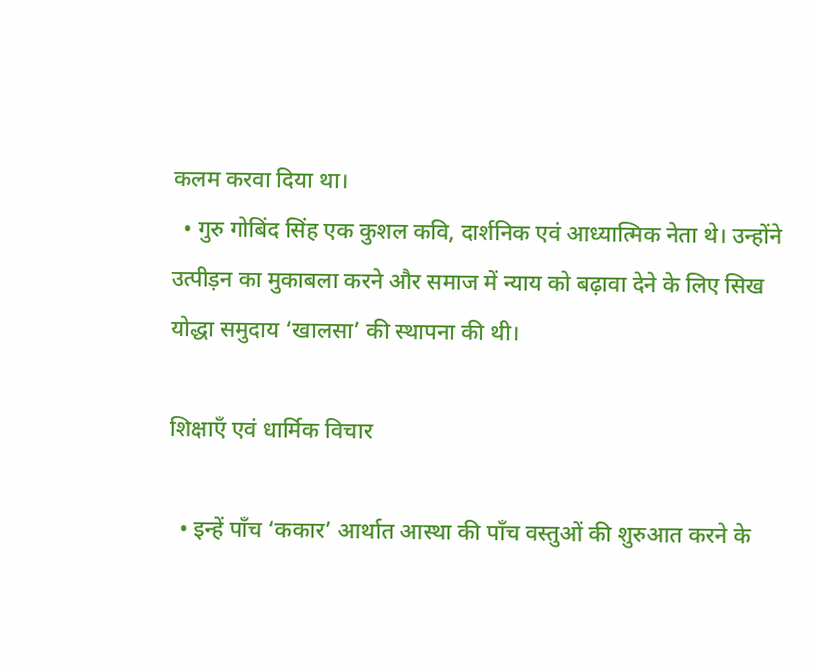कलम करवा दिया था।
  • गुरु गोबिंद सिंह एक कुशल कवि, दार्शनिक एवं आध्यात्मिक नेता थे। उन्होंने उत्पीड़न का मुकाबला करने और समाज में न्याय को बढ़ावा देने के लिए सिख योद्धा समुदाय ‘खालसा’ की स्थापना की थी।

शिक्षाएँ एवं धार्मिक विचार

  • इन्हें पाँच ‘ककार’ आर्थात आस्था की पाँच वस्तुओं की शुरुआत करने के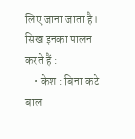लिए जाना जाता है। सिख इनका पालन करते हैं :
    • केश : बिना कटे बाल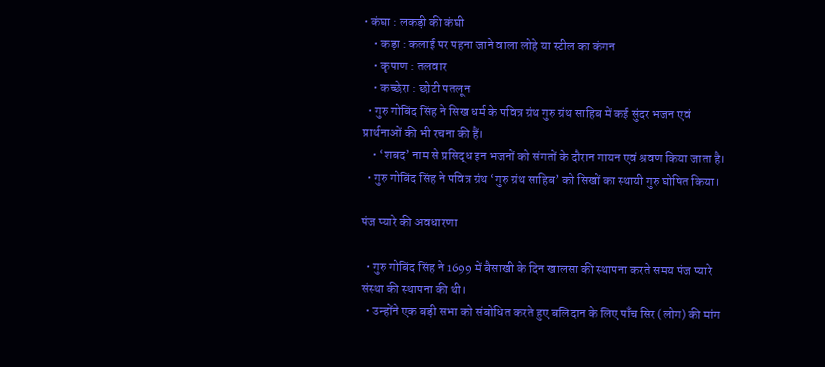• कंघा : लकड़ी की कंघी
    • कड़ा : कलाई पर पहना जाने वाला लोहे या स्टील का कंगन
    • कृपाण : तलवार
    • कच्छेरा : छोटी पतलून
  • गुरु गोबिंद सिंह ने सिख धर्म के पवित्र ग्रंथ गुरु ग्रंथ साहिब में कई सुंदर भजन एवं प्रार्थनाओं की भी रचना की हैं।
    • ‘शबद’ नाम से प्रसिद्ध इन भजनों को संगतों के दौरान गायन एवं श्रवण किया जाता है।
  • गुरु गोबिंद सिंह ने पवित्र ग्रंथ ‘गुरु ग्रंथ साहिब’ को सिखों का स्थायी गुरु घोषित किया।

पंज प्यारे की अवधारणा

  • गुरु गोबिंद सिंह ने 1699 में बैसाखी के दिन खालसा की स्थापना करते समय पंज प्यारे संस्था की स्थापना की थी।
  • उन्होंने एक बड़ी सभा को संबोधित करते हुए बलिदान के लिए पाँच सिर (लोग) की मांग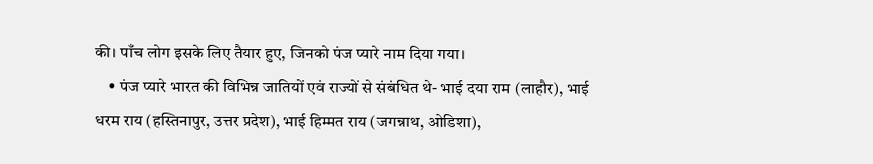की। पाँच लोग इसके लिए तैयार हुए, जिनको पंज प्यारे नाम दिया गया।
    • पंज प्यारे भारत की विभिन्न जातियों एवं राज्यों से संबंधित थे- भाई दया राम (लाहौर), भाई धरम राय (हस्तिनापुर, उत्तर प्रदेश), भाई हिम्मत राय (जगन्नाथ, ओडिशा),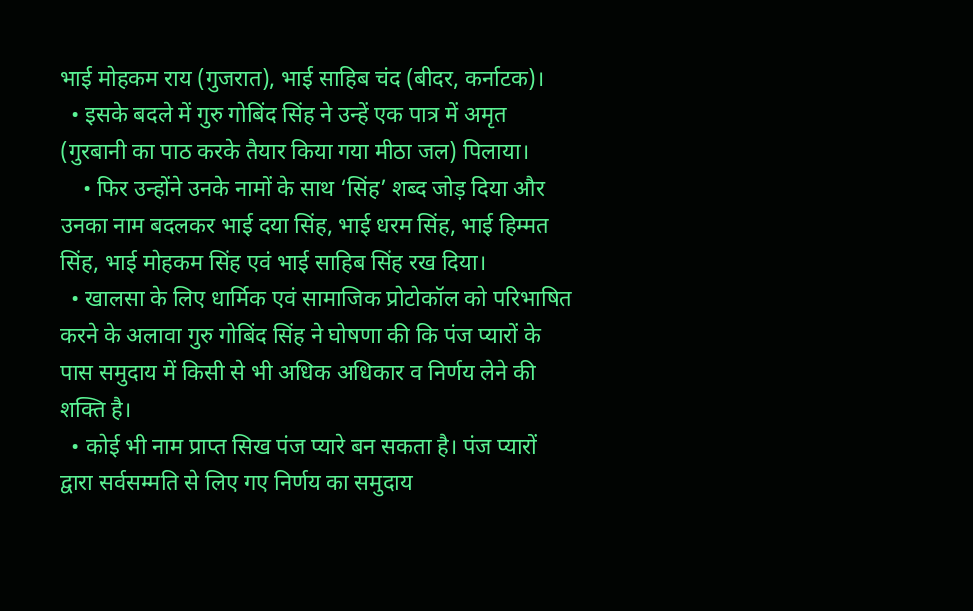भाई मोहकम राय (गुजरात), भाई साहिब चंद (बीदर, कर्नाटक)।
  • इसके बदले में गुरु गोबिंद सिंह ने उन्हें एक पात्र में अमृत (गुरबानी का पाठ करके तैयार किया गया मीठा जल) पिलाया।
    • फिर उन्होंने उनके नामों के साथ ‘सिंह’ शब्द जोड़ दिया और उनका नाम बदलकर भाई दया सिंह, भाई धरम सिंह, भाई हिम्मत सिंह, भाई मोहकम सिंह एवं भाई साहिब सिंह रख दिया।
  • खालसा के लिए धार्मिक एवं सामाजिक प्रोटोकॉल को परिभाषित करने के अलावा गुरु गोबिंद सिंह ने घोषणा की कि पंज प्यारों के पास समुदाय में किसी से भी अधिक अधिकार व निर्णय लेने की शक्ति है।
  • कोई भी नाम प्राप्त सिख पंज प्यारे बन सकता है। पंज प्यारों द्वारा सर्वसम्मति से लिए गए निर्णय का समुदाय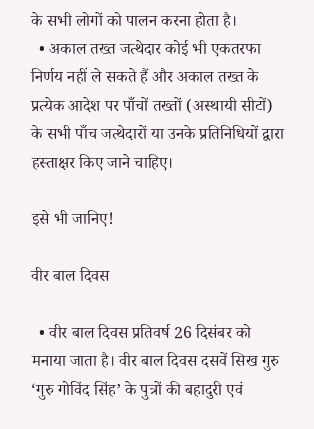के सभी लोगों को पालन करना होता है।
  • अकाल तख्त जत्थेदार कोई भी एकतरफा निर्णय नहीं ले सकते हैं और अकाल तख्त के प्रत्येक आदेश पर पाँचों तख्तों (अस्थायी सीटों) के सभी पाँच जत्थेदारों या उनके प्रतिनिधियों द्वारा हस्ताक्षर किए जाने चाहिए।

इसे भी जानिए!

वीर बाल दिवस

  • वीर बाल दिवस प्रतिवर्ष 26 दिसंबर को मनाया जाता है। वीर बाल दिवस दसवें सिख गुरु ‘गुरु गोविंद सिंह’ के पुत्रों की बहादुरी एवं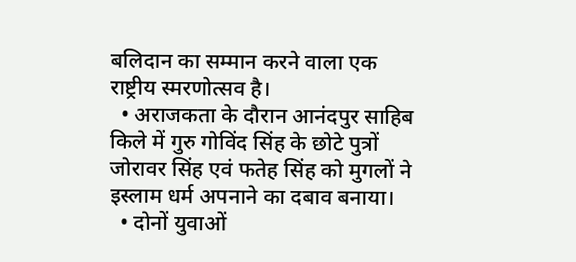बलिदान का सम्मान करने वाला एक राष्ट्रीय स्मरणोत्सव है।
  • अराजकता के दौरान आनंदपुर साहिब किले में गुरु गोविंद सिंह के छोटे पुत्रों जोरावर सिंह एवं फतेह सिंह को मुगलों ने इस्लाम धर्म अपनाने का दबाव बनाया।
  • दोनों युवाओं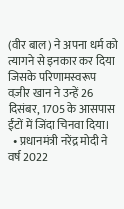(वीर बाल) ने अपना धर्म को त्यागने से इनकार कर दिया जिसके परिणामस्वरूप वज़ीर खान ने उन्हें 26 दिसंबर, 1705 के आसपास ईंटों में जिंदा चिनवा दिया।
  • प्रधानमंत्री नरेंद्र मोदी ने वर्ष 2022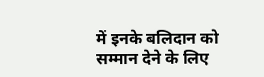में इनके बलिदान को सम्मान देने के लिए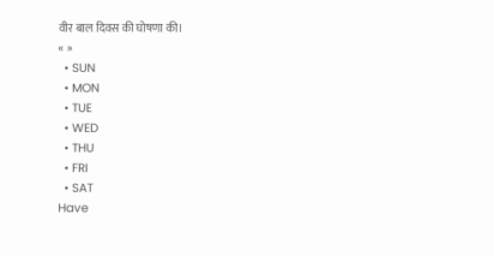वीर बाल दिवस की घोषणा की।
« »
  • SUN
  • MON
  • TUE
  • WED
  • THU
  • FRI
  • SAT
Have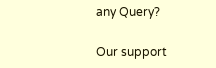any Query?

Our support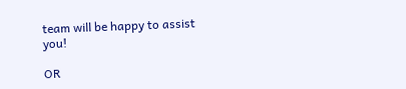team will be happy to assist you!

OR